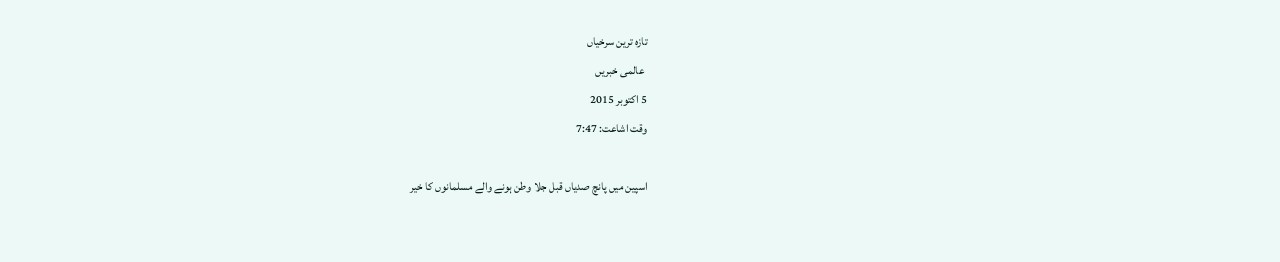تازہ ترین سرخیاں
 عالمی خبریں
5 اکتوبر 2015
وقت اشاعت: 7:47

اسپین میں پانچ صدیاں قبل جلا وطن ہونے والے مسلمانوں کا خیر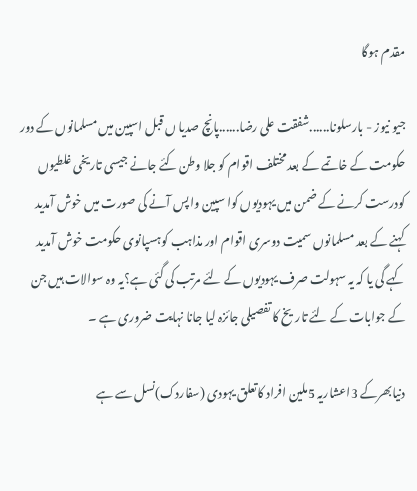مقدم ہوگا

جیو نیوز - بارسلونا......شفقت علی رضا......پانچ صدیا ں قبل اسپین میں مسلمانوں کے دور حکومت کے خاتمے کے بعد مختلف اقوام کو جلا وطن کئے جانے جیسی تاریخی غلطیوں کودرست کرنے کے ضمن میں یہودیوں کوا سپین واپس آنے کی صورت میں خوش آمدید کہنے کے بعد مسلمانوں سمیت دوسری اقوام اور مذاہب کوہسپانوی حکومت خوش آمدید کہے گی یا کہ یہ سہولت صرف یہودیوں کے لئے مرتب کی گئی ہے؟یہ وہ سوالات ہیں جن کے جوابات کے لئے تاریخ کا تفصیلی جائزہ لیا جانا نہایت ضروری ہے ۔

دنیابھرکے 3اعشاریہ 5ملین افراد کاتعلق یہودی (سفاردک)نسل سے ہے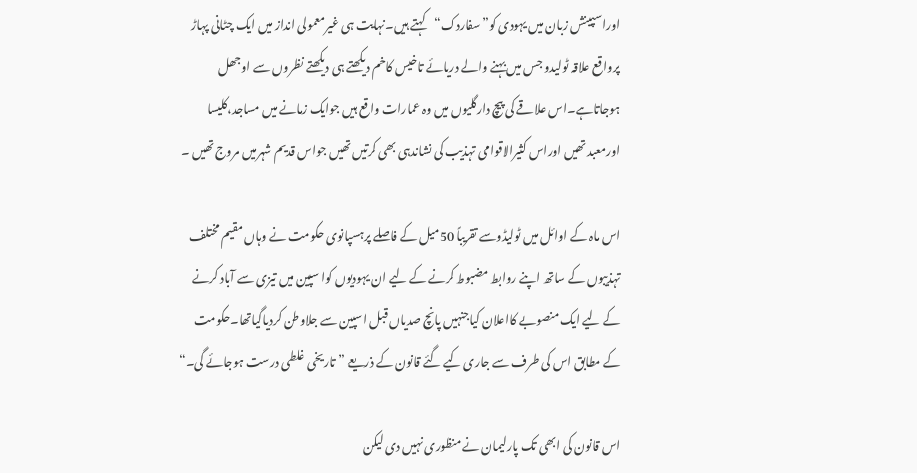اوراسپینش زبان میں یہودی کو”سفاردک“کہتے ہیں۔نہایت ہی غیرمعمولی انداز میں ایک چٹانی پہاڑ پرواقع علاقہ ٹولیدو جس میں بہنے والے دریائے تاخیس کاخم دیکھتے ہی دیکھتے نظروں سے اوجھل ہوجاتاہے۔اس علاقے کی پیچ دارگلیوں میں وہ عمارات واقع ہیں جوایک زمانے میں مساجد،کلیسا اورمعبد تھیں اوراس کثیرالاقوامی تہذیب کی نشاندہی بھی کرتیں تھیں جواس قدیم شہرمیں مروج تھیں ۔

اس ماہ کے اوائل میں ٹولیڈوسے تقریباً 50میل کے فاصلے پرہسپانوی حکومت نے وہاں مقیم مختلف تہذیبوں کے ساتھ اپنے روابط مضبوط کرنے کے لیے ان یہودیوں کوا سپین میں تیزی سے آباد کرنے کے لیے ایک منصوبے کااعلان کیاجنہیں پانچ صدیاں قبل اسپین سے جلاوطن کردیاگیاتھا۔حکومت کے مطابق اس کی طرف سے جاری کیے گئے قانون کے ذریعے ”تاریخی غلطی درست ہوجائے گی۔“

اس قانون کی ابھی تک پارلیمان نے منظوری نہیں دی لیکن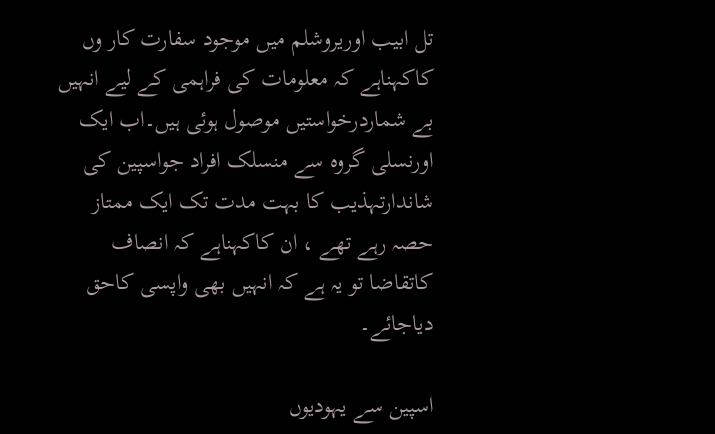تل ابیب اوریروشلم میں موجود سفارت کار وں کاکہناہے کہ معلومات کی فراہمی کے لیے انہیں بے شماردرخواستیں موصول ہوئی ہیں۔اب ایک اورنسلی گروہ سے منسلک افراد جواسپین کی شاندارتہذیب کا بہت مدت تک ایک ممتاز حصہ رہے تھے ، ان کاکہناہے کہ انصاف کاتقاضا تو یہ ہے کہ انہیں بھی واپسی کاحق دیاجائے۔

اسپین سے یہودیوں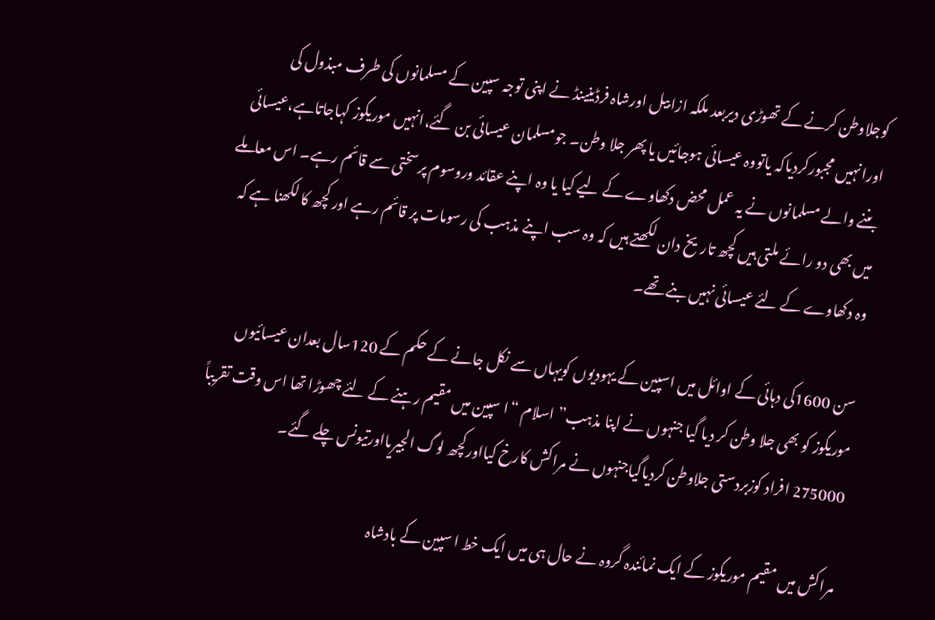کوجلاوطن کرنے کے تھوڑی دیربعد ملکہ ازابیل اورشاہ فرڈینینڈ نے اپنی توجہ سپین کے مسلمانوں کی طرف مبذول کی اورانہیں مجبورکردیاکہ یاتووہ عیسائی ہوجائیں یا پھر جلا وطن۔ جومسلمان عیسائی بن گئے،انہیں موریکوز کہاجاتاہے،عیسائی بننے والے مسلمانوں نے یہ عمل محض دکھاوے کے لیے کیا یا وہ اپنے عقائد وروسوم پرسختی سے قائم رہے۔ اس معاملے میں بھی دو رائے ملتی ہیں کچھ تاریخ دان لکھتے ہیں کہ وہ سب اپنے مذہب کی رسومات پر قائم رہے اور کچھ کا لکھنا ہے کہ وہ دکھاوے کے لئے عیسائی نہیں بنے تھے۔

سن 1600کی دہائی کے اوائل میں اسپین کے یہودیوں کویہاں سے نکل جانے کے حکم کے 120سال بعدان عیسائیوں موریکوز کو بھی جلا وطن کر دیا گیا جنہوں نے اپنا مذہب” اسلام “ا سپین میں مقیم رہنے کے لئے چھوڑا تھا اس وقت تقریباً 275000 افراد کوزبردستی جلاوطن کردیاگیاجنہوں نے مراکش کارخ کیااورکچھ لوگ الجیریااورتیونس چلے گئے۔

مراکش میں مقیم موریکوز کے ایک نمائندہ گروہ نے حال ہی میں ایک خط ا سپین کے بادشاہ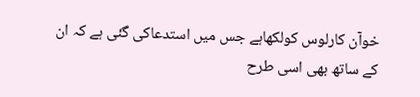خوآن کارلوس کولکھاہے جس میں استدعاکی گئی ہے کہ ان کے ساتھ بھی اسی طرح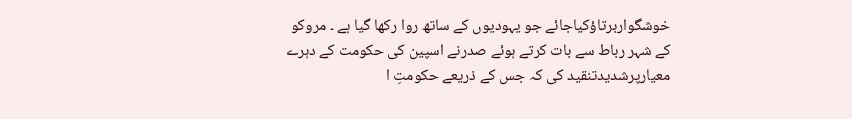خوشگواربرتاؤکیاجائے جو یہودیوں کے ساتھ روا رکھا گیا ہے ۔ مروکو کے شہر رباط سے بات کرتے ہوئے صدرنے اسپین کی حکومت کے دہرے معیارپرشدیدتنقید کی کہ جس کے ذریعے حکومتِ ا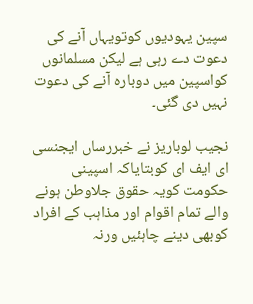سپین یہودیوں کوتویہاں آنے کی دعوت دے رہی ہے لیکن مسلمانوں کواسپین میں دوبارہ آنے کی دعوت نہیں دی گئی۔

نجیب لوباریز نے خبررساں ایجنسی ای ایف ای کوبتایاکہ اسپینی حکومت کویہ حقوق جلاوطن ہونے والے تمام اقوام اور مذاہب کے افراد کوبھی دینے چاہئیں ورنہ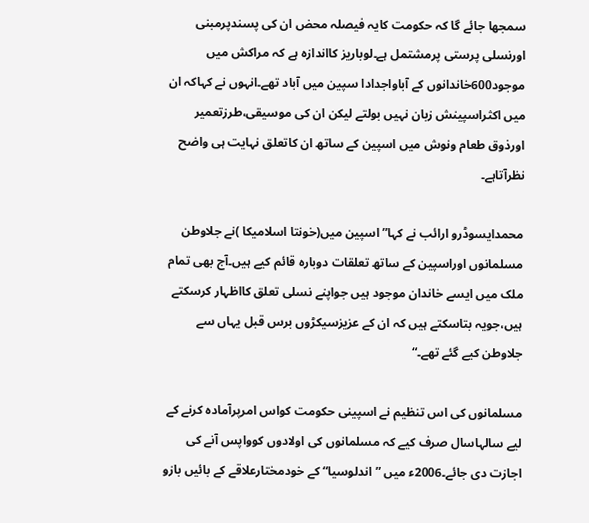سمجھا جائے گا کہ حکومت کایہ فیصلہ محض ان کی پسندپرمبنی اورنسلی پرستی پرمشتمل ہے۔لوباریز کااندازہ ہے کہ مراکش میں موجود600خاندانوں کے آباواجدادا سپین میں آباد تھے۔انہوں نے کہاکہ ان میں اکثراسپینش زبان نہیں بولتے لیکن ان کی موسیقی،طرزتعمیر اورذوق طعام ونوش میں اسپین کے ساتھ ان کاتعلق نہایت ہی واضح نظرآتاہے۔

محمدایسوڈرو ارائب نے کہا”اسپین میں(خونتا اسلامیکا )نے جلاوطن مسلمانوں اوراسپین کے ساتھ تعلقات دوبارہ قائم کیے ہیں۔آج بھی تمام ملک میں ایسے خاندان موجود ہیں جواپنے نسلی تعلق کااظہار کرسکتے ہیں،جویہ بتاسکتے ہیں کہ ان کے عزیزسیکڑوں برس قبل یہاں سے جلاوطن کیے گئے تھے۔“

مسلمانوں کی اس تنظیم نے اسپینی حکومت کواس امرپرآمادہ کرنے کے لیے سالہاسال صرف کیے کہ مسلمانوں کی اولادوں کوواپس آنے کی اجازت دی جائے۔2006ء میں ”اندلوسیا“ کے خودمختارعلاقے کے بائیں بازو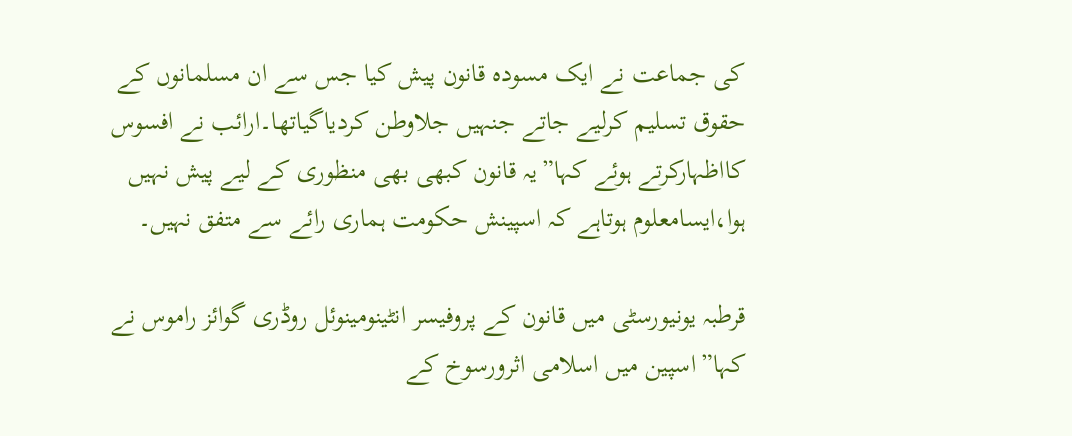کی جماعت نے ایک مسودہ قانون پیش کیا جس سے ان مسلمانوں کے حقوق تسلیم کرلیے جاتے جنہیں جلاوطن کردیاگیاتھا۔ارائب نے افسوس کااظہارکرتے ہوئے کہا”یہ قانون کبھی بھی منظوری کے لیے پیش نہیں ہوا،ایسامعلوم ہوتاہے کہ اسپینش حکومت ہماری رائے سے متفق نہیں۔

قرطبہ یونیورسٹی میں قانون کے پروفیسر انٹینومینوئل روڈری گوائز راموس نے کہا”اسپین میں اسلامی اثرورسوخ کے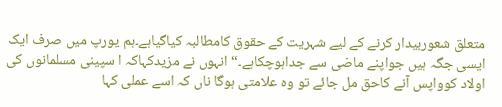متعلق شعوربیدار کرنے کے لیے شہریت کے حقوق کامطالبہ کیاگیاہے۔ہم یورپ میں صرف ایک ایسی جگہ ہیں جواپنے ماضی سے جداہوچکاہے۔“انہوں نے مزیدکہاکہ ا سپینی مسلمانوں کی اولاد کوواپس آنے کاحق مل جائے تو وہ علامتی ہوگا ناں کہ اسے عملی کہا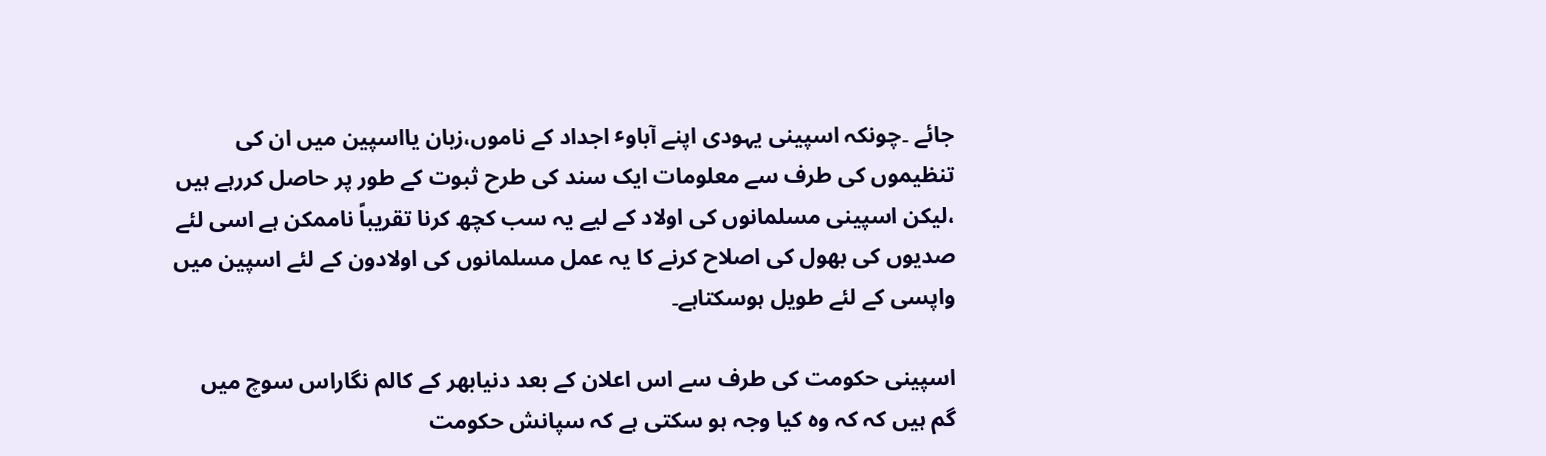جائے ۔چونکہ اسپینی یہودی اپنے آباوٴ اجداد کے ناموں،زبان یااسپین میں ان کی تنظیموں کی طرف سے معلومات ایک سند کی طرح ثبوت کے طور پر حاصل کررہے ہیں ،لیکن اسپینی مسلمانوں کی اولاد کے لیے یہ سب کچھ کرنا تقریباً ناممکن ہے اسی لئے صدیوں کی بھول کی اصلاح کرنے کا یہ عمل مسلمانوں کی اولادون کے لئے اسپین میں واپسی کے لئے طویل ہوسکتاہے۔

اسپینی حکومت کی طرف سے اس اعلان کے بعد دنیابھر کے کالم نگاراس سوچ میں گم ہیں کہ کہ وہ کیا وجہ ہو سکتی ہے کہ سپانش حکومت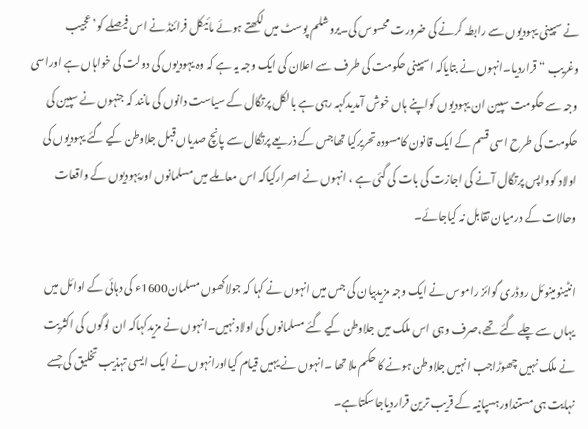نے سپینی یہودیوں سے رابطہ کرنے کی ضرورت محسوس کی۔یروشلم پوسٹ میں لکھتے ہوئے مائیکل فرائنڈ نے اس فیصلے کو’عجیب وغریب “قراردیا۔انہوں نے بتایاکہ اسپینی حکومت کی طرف سے اعلان کی ایک وجہ یہ ہے کہ وہ یہودیوں کی دولت کی خواہاں ہے اوراسی وجہ سے حکومت سپین ان یہودیوں کواپنے ہاں خوش آمدیدکہہ رہی ہے بالکل پرتگال کے سیاست دانوں کی مانند کہ جنہوں نے سپین کی حکومت کی طرح اسی قسم کے ایک قانون کامسودہ تحریرکیا تھاجس کے ذریعے پرتگال سے پانچ صدیاں قبل جلاوطن کیے گئے یہودیوں کی اولاد کوواپس پرتگال آنے کی اجازت کی بات کی گئی ہے ، انہوں نے اصرارکیاکہ اس معاملے میں مسلمانوں اوریہودیوں کے واقعات وحالات کے درمیان تقابل نہ کیاجائے۔

انٹینومینوئل روڈری گوائز راموس نے ایک وجہ مزیدبیان کی جس میں انہوں نے کہا کہ جولاکھوں مسلمان1600ء کی دہائی کے اوائل میں یہاں سے چلے گئے تھے،صرف وہی اس ملک میں جلاوطن کیے گئے مسلمانوں کی اولاد نہیں۔انہوں نے مزیدکہاکہ ان لوگوں کی اکثریت نے ملک نہیں چھوڑاجب انہیں جلاوطن ہونے کا حکم ملا تھا ۔انہوں نے یہیں قیام کیااورانہوں نے ایک ایسی تہذیب تخلیق کی جسے نہایت ہی مستنداورہسپانیہ کے قریب ترین قراردیاجاسکتاہے۔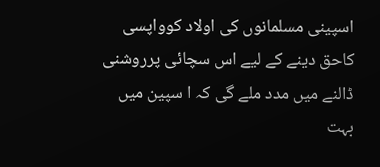اسپینی مسلمانوں کی اولاد کوواپسی کاحق دینے کے لیے اس سچائی پرروشنی ڈالنے میں مدد ملے گی کہ ا سپین میں بہت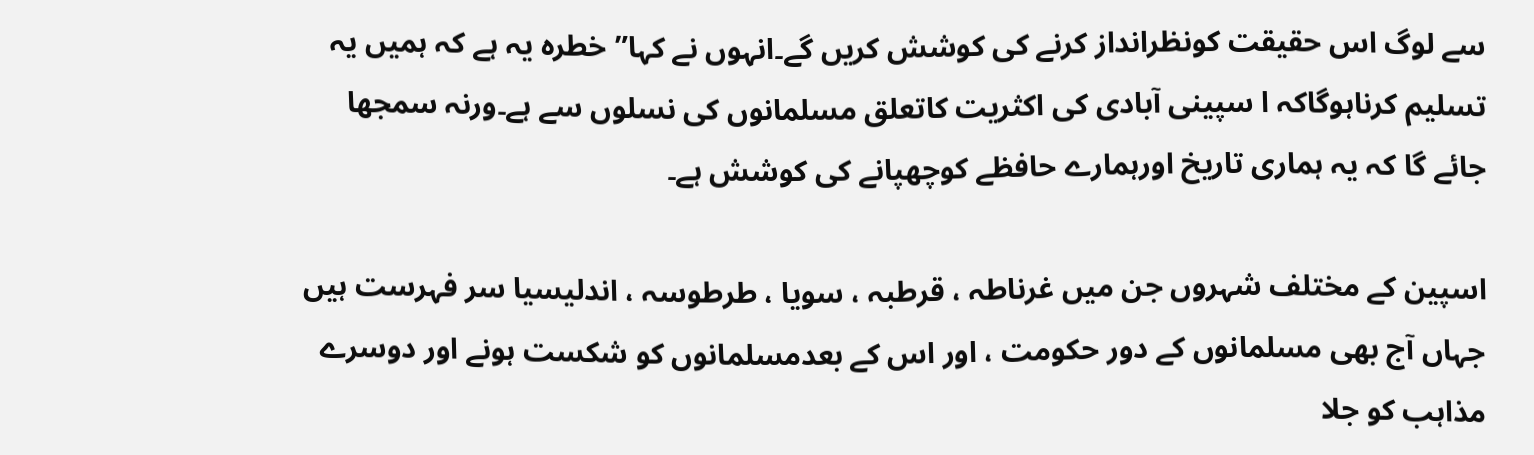سے لوگ اس حقیقت کونظرانداز کرنے کی کوشش کریں گے۔انہوں نے کہا”خطرہ یہ ہے کہ ہمیں یہ تسلیم کرناہوگاکہ ا سپینی آبادی کی اکثریت کاتعلق مسلمانوں کی نسلوں سے ہے۔ورنہ سمجھا جائے گا کہ یہ ہماری تاریخ اورہمارے حافظے کوچھپانے کی کوشش ہے۔

اسپین کے مختلف شہروں جن میں غرناطہ ، قرطبہ ، سویا ، طرطوسہ ، اندلیسیا سر فہرست ہیں جہاں آج بھی مسلمانوں کے دور حکومت ، اور اس کے بعدمسلمانوں کو شکست ہونے اور دوسرے مذاہب کو جلا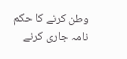وطن کرنے کا حکم نامہ جاری کرنے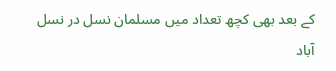کے بعد بھی کچھ تعداد میں مسلمان نسل در نسل آباد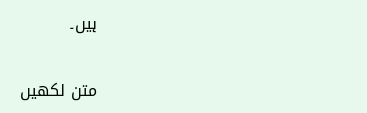ہیں۔

متن لکھیں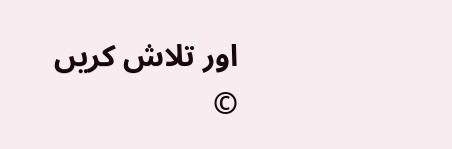اور تلاش کریں
©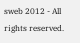sweb 2012 - All rights reserved.